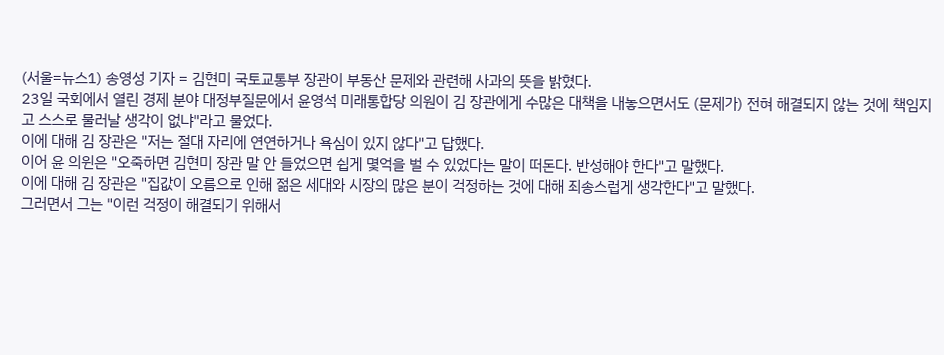(서울=뉴스1) 송영성 기자 = 김현미 국토교통부 장관이 부동산 문제와 관련해 사과의 뜻을 밝혔다.
23일 국회에서 열린 경제 분야 대정부질문에서 윤영석 미래통합당 의원이 김 장관에게 수많은 대책을 내놓으면서도 (문제가) 전혀 해결되지 않는 것에 책임지고 스스로 물러날 생각이 없냐"라고 물었다.
이에 대해 김 장관은 "저는 절대 자리에 연연하거나 욕심이 있지 않다"고 답했다.
이어 윤 의윈은 "오죽하면 김현미 장관 말 안 들었으면 쉽게 몇억을 벌 수 있었다는 말이 떠돈다. 반성해야 한다"고 말했다.
이에 대해 김 장관은 "집값이 오름으로 인해 젊은 세대와 시장의 많은 분이 걱정하는 것에 대해 죄송스럽게 생각한다"고 말했다.
그러면서 그는 "이런 걱정이 해결되기 위해서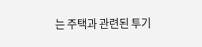는 주택과 관련된 투기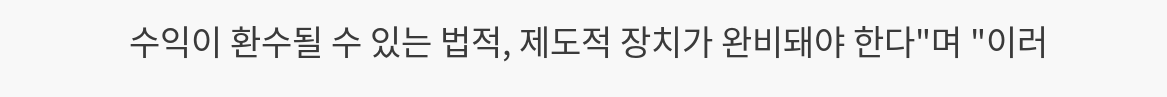수익이 환수될 수 있는 법적, 제도적 장치가 완비돼야 한다"며 "이러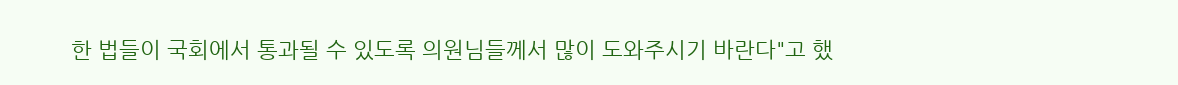한 법들이 국회에서 통과될 수 있도록 의원님들께서 많이 도와주시기 바란다"고 했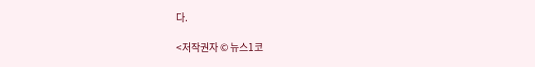다.

<저작권자 © 뉴스1코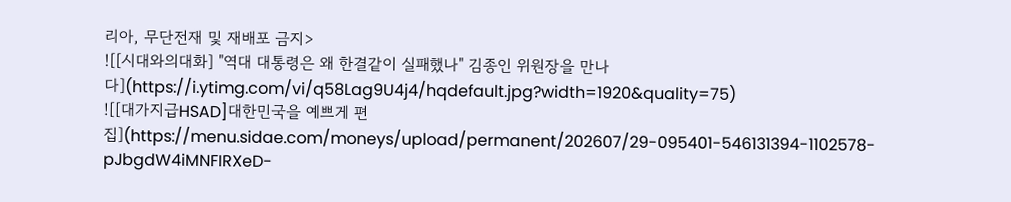리아, 무단전재 및 재배포 금지>
![[시대와의대화] "역대 대통령은 왜 한결같이 실패했나" 김종인 위원장을 만나다](https://i.ytimg.com/vi/q58Lag9U4j4/hqdefault.jpg?width=1920&quality=75)
![[대가지급HSAD]대한민국을 예쁘게 편집](https://menu.sidae.com/moneys/upload/permanent/202607/29-095401-546131394-1102578-pJbgdW4iMNFIRXeD-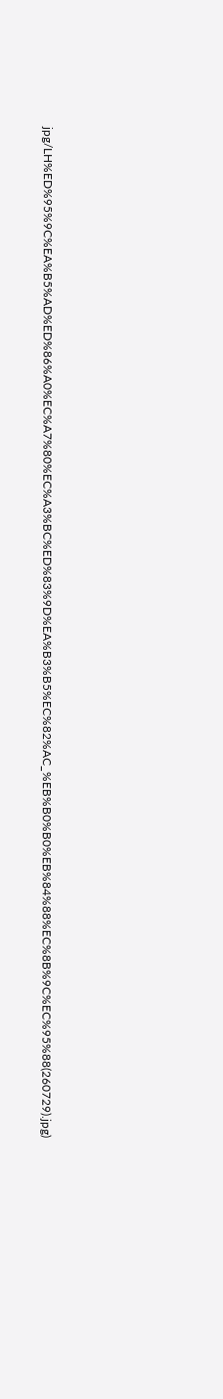jpg/LH%ED%95%9C%EA%B5%AD%ED%86%A0%EC%A7%80%EC%A3%BC%ED%83%9D%EA%B3%B5%EC%82%AC_%EB%B0%B0%EB%84%88%EC%8B%9C%EC%95%88(260729).jpg)